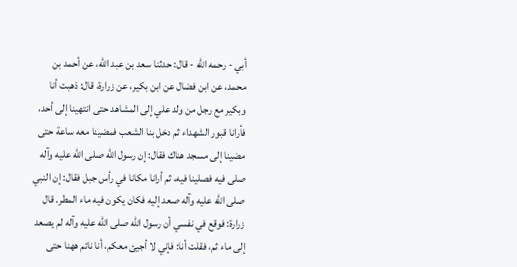أبي - رحمه الله - قال: حدثنا سعد بن عبد الله، عن أحمد بن محمد، عن ابن فضال عن ابن بكير، عن زرارة، قال: ذهبت أنا وبكير مع رجل من ولد علي إلى المشاهد حتى انتهينا إلى أحد، فأرانا قبور الشهداء ثم دخل بنا الشعب فمضينا معه ساعة حتى مضينا إلى مسجد هناك فقال: إن رسول الله صلى الله عليه وآله صلى فيه فصلينا فيه، ثم أرانا مكانا في رأس جبل فقال: إن النبي صلى الله عليه وآله صعد إليه فكان يكون فيه ماء المطر. قال زرارة: فوقع في نفسي أن رسول الله صلى الله عليه وآله لم يصعد إلى ماء ثم، فقلت أنا: فإني لا أجيئ معكم، أنا نائم ههنا حتى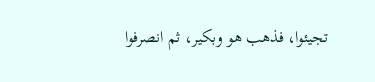تجيئوا، فذهب هو وبكير، ثم انصرفوا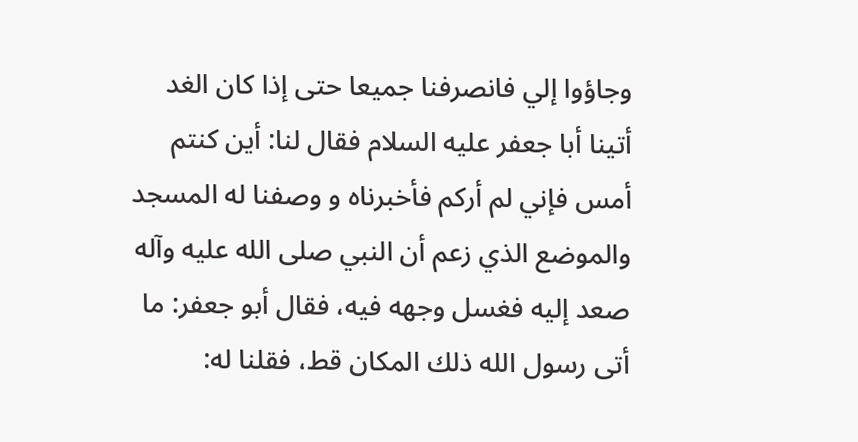وجاؤوا إلي فانصرفنا جميعا حتى إذا كان الغد أتينا أبا جعفر عليه السلام فقال لنا: أين كنتم أمس فإني لم أركم فأخبرناه و وصفنا له المسجد والموضع الذي زعم أن النبي صلى الله عليه وآله صعد إليه فغسل وجهه فيه، فقال أبو جعفر: ما أتى رسول الله ذلك المكان قط، فقلنا له: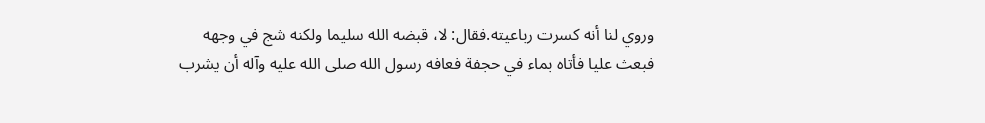وروي لنا أنه كسرت رباعيته.فقال: لا، قبضه الله سليما ولكنه شج في وجهه فبعث عليا فأتاه بماء في حجفة فعافه رسول الله صلى الله عليه وآله أن يشرب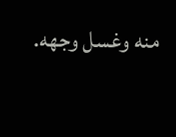منه وغسل وجهه.